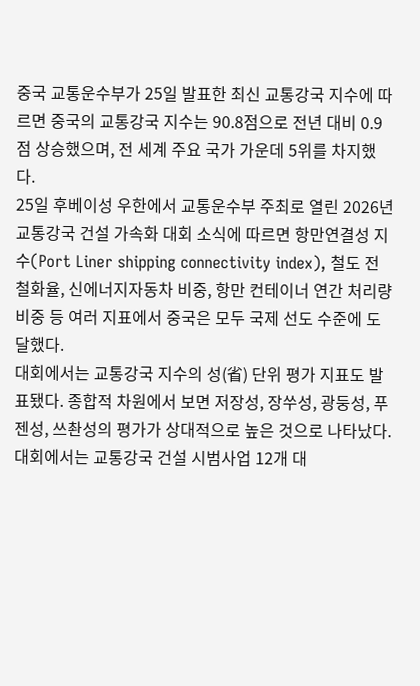중국 교통운수부가 25일 발표한 최신 교통강국 지수에 따르면 중국의 교통강국 지수는 90.8점으로 전년 대비 0.9점 상승했으며, 전 세계 주요 국가 가운데 5위를 차지했다.
25일 후베이성 우한에서 교통운수부 주최로 열린 2026년 교통강국 건설 가속화 대회 소식에 따르면 항만연결성 지수(Port Liner shipping connectivity index), 철도 전철화율, 신에너지자동차 비중, 항만 컨테이너 연간 처리량 비중 등 여러 지표에서 중국은 모두 국제 선도 수준에 도달했다.
대회에서는 교통강국 지수의 성(省) 단위 평가 지표도 발표됐다. 종합적 차원에서 보면 저장성, 장쑤성, 광둥성, 푸젠성, 쓰촨성의 평가가 상대적으로 높은 것으로 나타났다.
대회에서는 교통강국 건설 시범사업 12개 대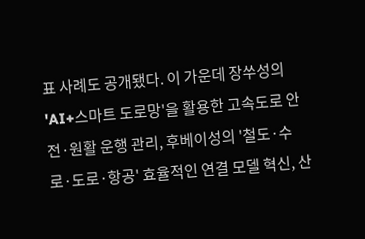표 사례도 공개됐다. 이 가운데 장쑤성의 'AI+스마트 도로망'을 활용한 고속도로 안전·원활 운행 관리, 후베이성의 '철도·수로·도로·항공' 효율적인 연결 모델 혁신, 산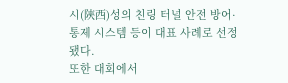시(陝西)성의 친링 터널 안전 방어·통제 시스템 등이 대표 사례로 선정됐다.
또한 대회에서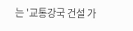는 '교통강국 건설 가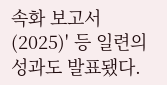속화 보고서(2025)' 등 일련의 성과도 발표됐다.